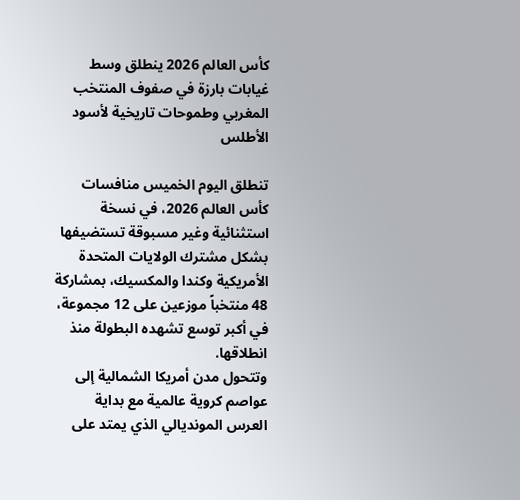كأس العالم 2026 ينطلق وسط غيابات بارزة في صفوف المنتخب المغربي وطموحات تاريخية لأسود الأطلس

تنطلق اليوم الخميس منافسات كأس العالم 2026، في نسخة استثنائية وغير مسبوقة تستضيفها بشكل مشترك الولايات المتحدة الأمريكية وكندا والمكسيك، بمشاركة 48 منتخباً موزعين على 12 مجموعة، في أكبر توسع تشهده البطولة منذ انطلاقها.
وتتحول مدن أمريكا الشمالية إلى عواصم كروية عالمية مع بداية العرس المونديالي الذي يمتد على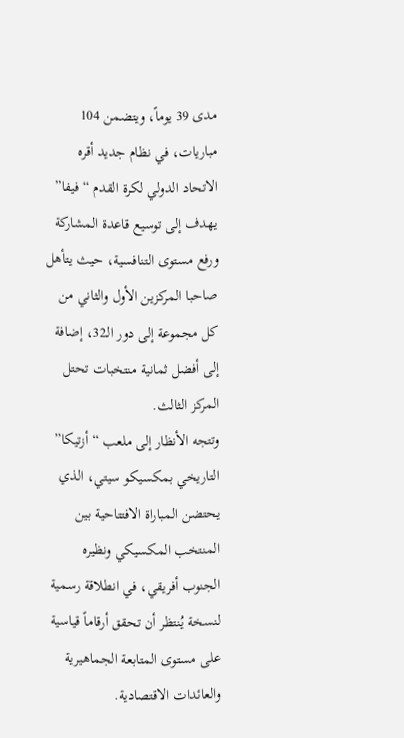مدى 39 يوماً، ويتضمن 104 مباريات، في نظام جديد أقره الاتحاد الدولي لكرة القدم “فيفا” يهدف إلى توسيع قاعدة المشاركة ورفع مستوى التنافسية، حيث يتأهل صاحبا المركزين الأول والثاني من كل مجموعة إلى دور الـ32، إضافة إلى أفضل ثمانية منتخبات تحتل المركز الثالث.
وتتجه الأنظار إلى ملعب “أزتيكا” التاريخي بمكسيكو سيتي، الذي يحتضن المباراة الافتتاحية بين المنتخب المكسيكي ونظيره الجنوب أفريقي، في انطلاقة رسمية لنسخة يُنتظر أن تحقق أرقاماً قياسية على مستوى المتابعة الجماهيرية والعائدات الاقتصادية.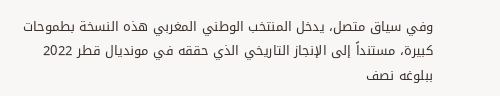وفي سياق متصل، يدخل المنتخب الوطني المغربي هذه النسخة بطموحات كبيرة، مستنداً إلى الإنجاز التاريخي الذي حققه في مونديال قطر 2022 ببلوغه نصف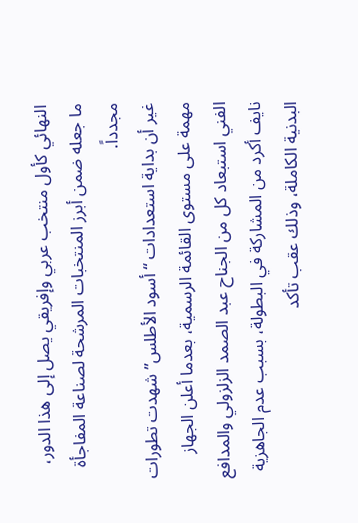النهائي كأول منتخب عربي وإفريقي يصل إلى هذا الدور، ما جعله ضمن أبرز المنتخبات المرشحة لصناعة المفاجأة مجدداً.
غير أن بداية استعدادات “أسود الأطلس” شهدت تطورات مهمة على مستوى القائمة الرسمية، بعدما أعلن الجهاز الفني استبعاد كل من الجناح عبد الصمد الزلزولي والمدافع نايف أكرد من المشاركة في البطولة، بسبب عدم الجاهزية البدنية الكاملة، وذلك عقب تأكد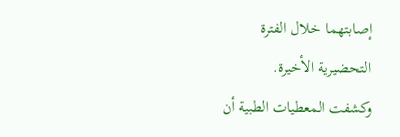إصابتهما خلال الفترة التحضيرية الأخيرة.
وكشفت المعطيات الطبية أن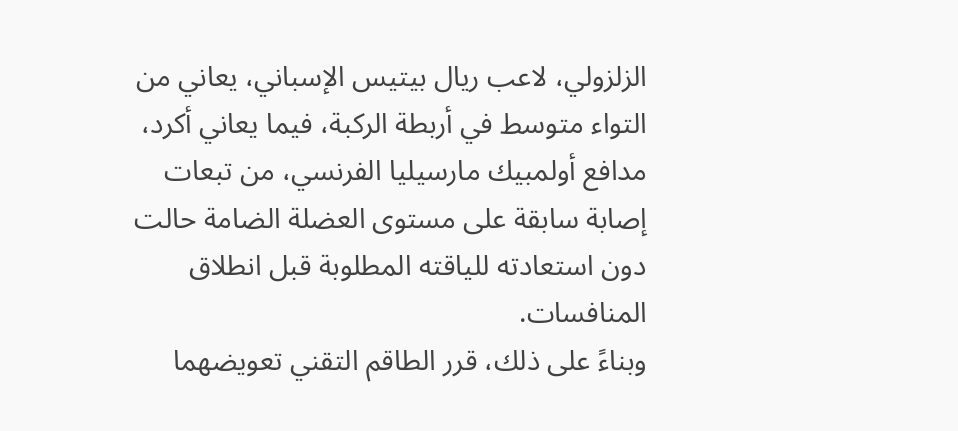الزلزولي، لاعب ريال بيتيس الإسباني، يعاني من التواء متوسط في أربطة الركبة، فيما يعاني أكرد، مدافع أولمبيك مارسيليا الفرنسي، من تبعات إصابة سابقة على مستوى العضلة الضامة حالت دون استعادته للياقته المطلوبة قبل انطلاق المنافسات.
وبناءً على ذلك، قرر الطاقم التقني تعويضهما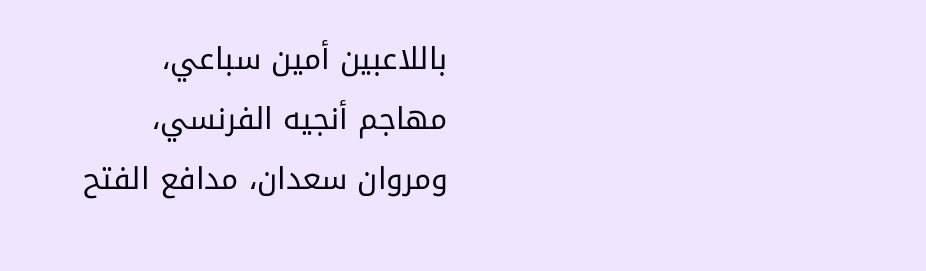باللاعبين أمين سباعي، مهاجم أنجيه الفرنسي، ومروان سعدان، مدافع الفتح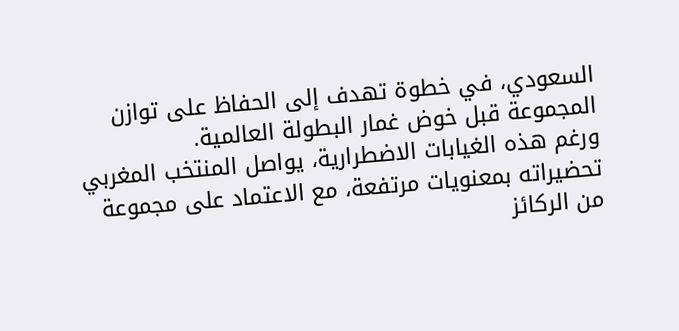السعودي، في خطوة تهدف إلى الحفاظ على توازن المجموعة قبل خوض غمار البطولة العالمية.
ورغم هذه الغيابات الاضطرارية، يواصل المنتخب المغربي تحضيراته بمعنويات مرتفعة، مع الاعتماد على مجموعة من الركائز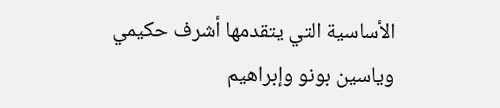الأساسية التي يتقدمها أشرف حكيمي وياسين بونو وإبراهيم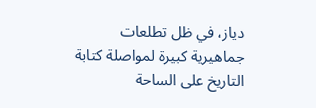دياز، في ظل تطلعات جماهيرية كبيرة لمواصلة كتابة التاريخ على الساحة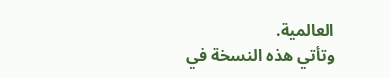العالمية.
وتأتي هذه النسخة في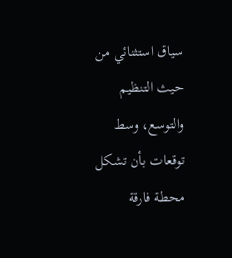سياق استثنائي من حيث التنظيم والتوسع، وسط توقعات بأن تشكل محطة فارقة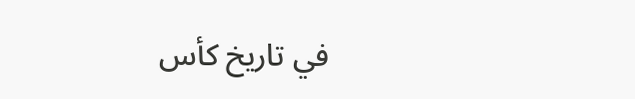في تاريخ كأس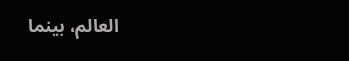العالم، بينما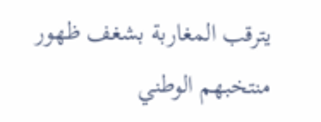يترقب المغاربة بشغف ظهور منتخبهم الوطني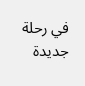في رحلة جديدة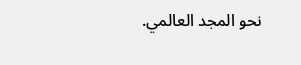نحو المجد العالمي.